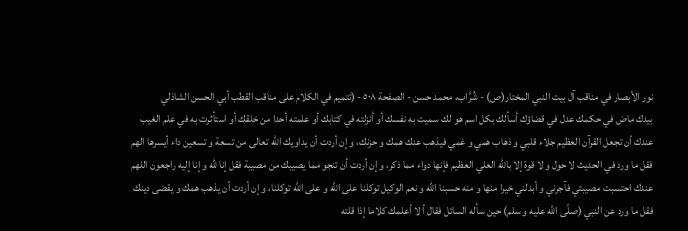نور الأبصار في مناقب آل بيت النبي المختار(ص) - شُرَّاب، محمد حسن - الصفحة ٥٠٨ - (تتميم في الكلام على مناقب القطب أبي الحسن الشاذلي
بيدك ماض في حكمك عدل في قضاؤك أسألك بكل اسم هو لك سميت به نفسك أو أنزلته في كتابك أو علمته أحدا من خلقك أو استأثرت به في علم الغيب عندك أن تجعل القرآن العظيم جلاء قلبي و ذهاب همي و غمي فيذهب عنك همك و حزنك، و إن أردت أن يداويك اللّه تعالى من تسعة و تسعين داء أيسرها الهم فقل ما ورد في الحديث لا حول و لا قوة إلا باللّه العلي العظيم فإنها دواء مما ذكر، و إن أردت أن تنجو مما يصيبك من مصيبة فقل إنا للّه و إنا إليه راجعون اللهم عندك احتسبت مصيبتي فآجرني و أبدلني خيرا منها و منه حسبنا اللّه و نعم الوكيل توكلنا على اللّه و على اللّه توكلنا، و إن أردت أن يذهب همك و يقضى دينك فقل ما ورد عن النبي (صلّى اللّه عليه و سلم) حين سأله السائل فقال أ لا أعلمك كلاما إذا قلته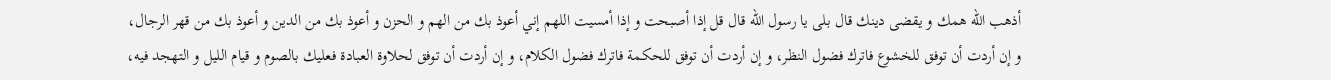أذهب اللّه همك و يقضى دينك قال بلى يا رسول اللّه قال قل إذا أصبحت و إذا أمسيت اللهم إني أعوذ بك من الهم و الحزن و أعوذ بك من الدين و أعوذ بك من قهر الرجال، و إن أردت أن توفق للخشوع فاترك فضول النظر، و إن أردت أن توفق للحكمة فاترك فضول الكلام، و إن أردت أن توفق لحلاوة العبادة فعليك بالصوم و قيام الليل و التهجد فيه،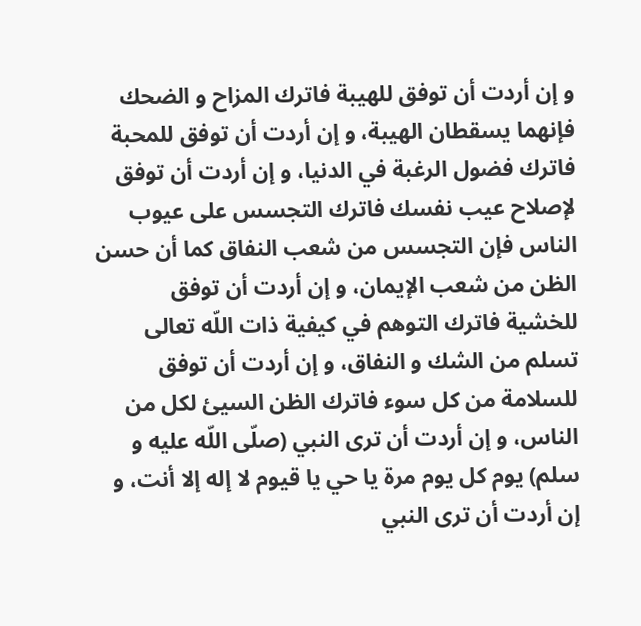و إن أردت أن توفق للهيبة فاترك المزاح و الضحك فإنهما يسقطان الهيبة، و إن أردت أن توفق للمحبة فاترك فضول الرغبة في الدنيا، و إن أردت أن توفق لإصلاح عيب نفسك فاترك التجسس على عيوب الناس فإن التجسس من شعب النفاق كما أن حسن الظن من شعب الإيمان، و إن أردت أن توفق للخشية فاترك التوهم في كيفية ذات اللّه تعالى تسلم من الشك و النفاق، و إن أردت أن توفق للسلامة من كل سوء فاترك الظن السيئ لكل من الناس، و إن أردت أن ترى النبي (صلّى اللّه عليه و سلم) يوم كل يوم مرة يا حي يا قيوم لا إله إلا أنت، و إن أردت أن ترى النبي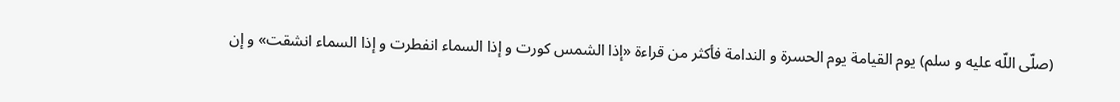(صلّى اللّه عليه و سلم) يوم القيامة يوم الحسرة و الندامة فأكثر من قراءة «إذا الشمس كورت و إذا السماء انفطرت و إذا السماء انشقت» و إن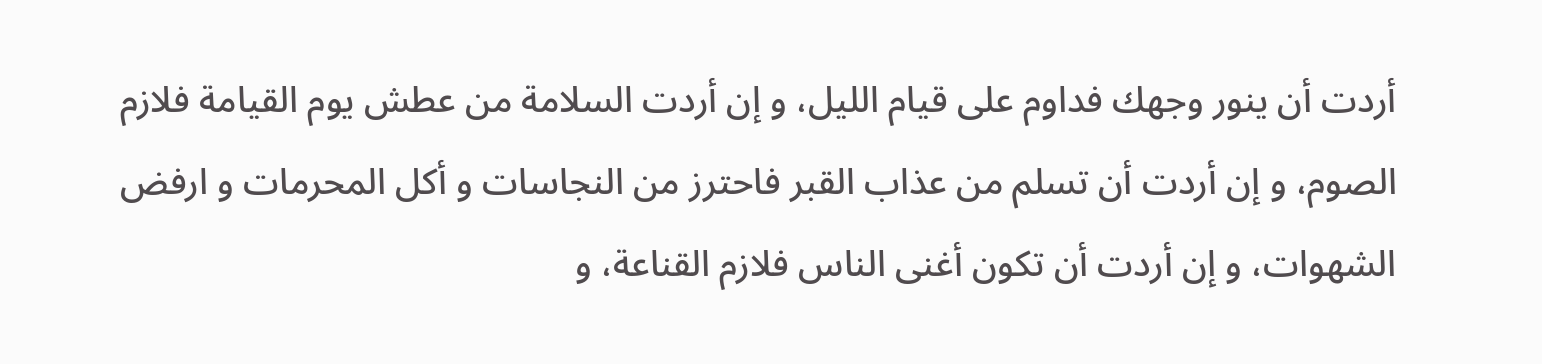أردت أن ينور وجهك فداوم على قيام الليل، و إن أردت السلامة من عطش يوم القيامة فلازم الصوم، و إن أردت أن تسلم من عذاب القبر فاحترز من النجاسات و أكل المحرمات و ارفض الشهوات، و إن أردت أن تكون أغنى الناس فلازم القناعة، و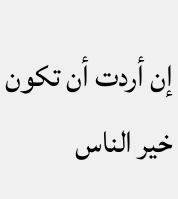إن أردت أن تكون خير الناس